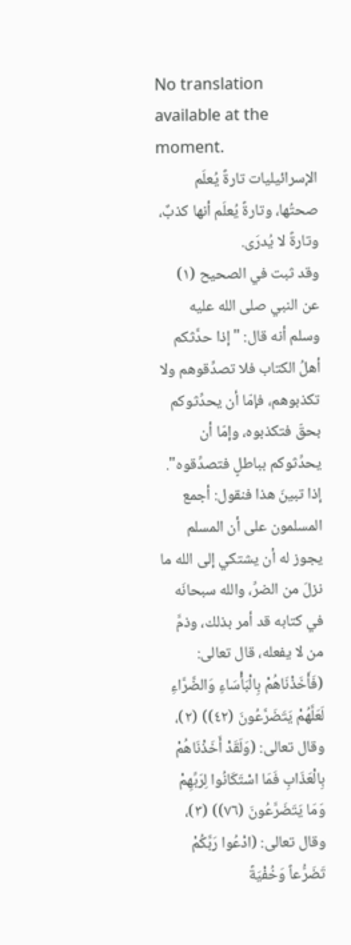No translation available at the moment.
الإسرائيليات تارةً يُعلَم صحتُها، وتارةً يُعلَم أنها كذبٌ، وتارةً لا يُدرَى.
وقد ثبت في الصحيح (١) عن النبي صلى الله عليه وسلم أنه قال: "إذا حدَّثكم أهلُ الكتاب فلا تصدِّقوهم ولا تكذبوهم، فإمّا أن يحدِّثوكم بحقّ فتكذبوه، وإمّا أن يحدِّثوكم بباطلٍ فتصدِّقوه".
إذا تبينَ هذا فنقول: أجمع المسلمون على أن المسلم يجوز له أن يشتكي إلى الله ما نزلَ من الضرِّ، والله سبحانَه في كتابه قد أمر بذلك، وذمَّ من لا يفعله، قال تعالى: (فَأَخَذْنَاهُمْ بِالْبَأْسَاءِ وَالضَّرَّاءِ لَعَلَّهُمْ يَتَضَرَّعُونَ (٤٢)) (٢)، وقال تعالى: (وَلَقَدْ أَخَذْنَاهُمْ بِالْعَذَابِ فَمَا اسْتَكَانُوا لِرَبِّهِمْ وَمَا يَتَضَرَّعُونَ (٧٦)) (٣)، وقال تعالى: (ادْعُوا رَبَّكُمْ تَضَرُّعاً وَخُفْيَةً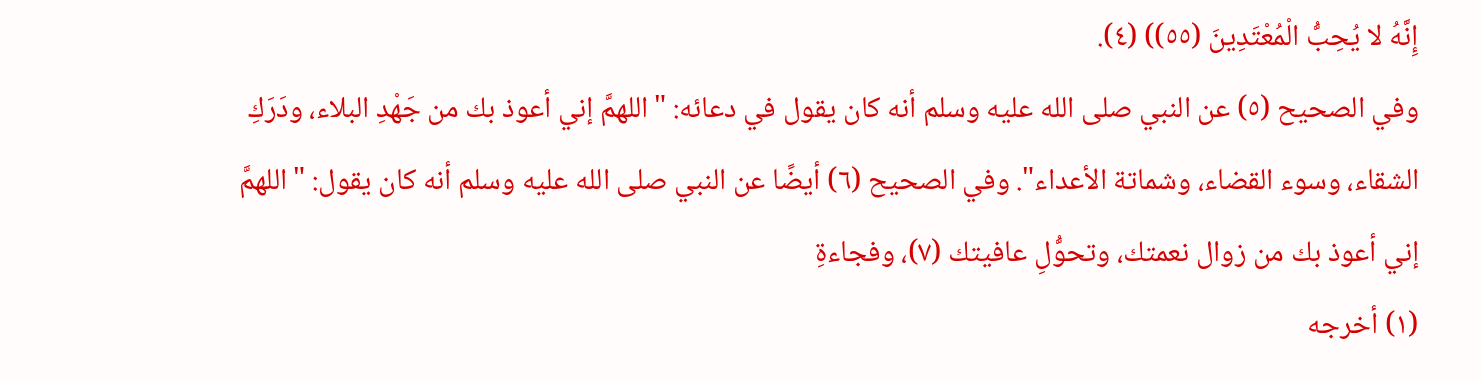إِنَّهُ لا يُحِبُّ الْمُعْتَدِينَ (٥٥)) (٤).
وفي الصحيح (٥) عن النبي صلى الله عليه وسلم أنه كان يقول في دعائه: "اللهمَّ إني أعوذ بك من جَهْدِ البلاء، ودَرَكِ الشقاء، وسوء القضاء، وشماتة الأعداء". وفي الصحيح (٦) أيضًا عن النبي صلى الله عليه وسلم أنه كان يقول: "اللهمَّ إني أعوذ بك من زوال نعمتك، وتحوُّلِ عافيتك (٧)، وفجاءةِ
(١) أخرجه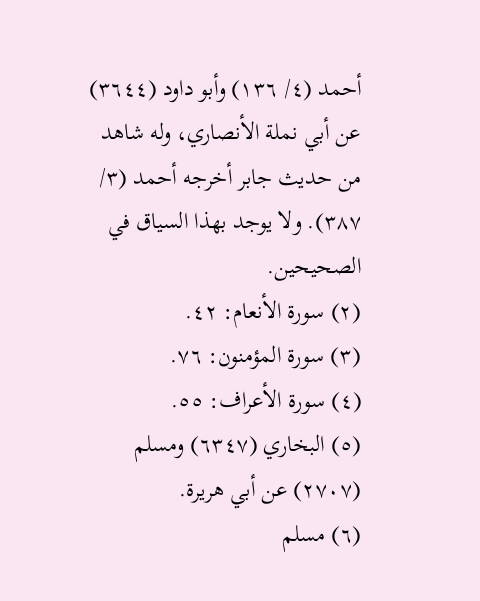أحمد (٤/ ١٣٦) وأبو داود (٣٦٤٤) عن أبي نملة الأنصاري، وله شاهد من حديث جابر أخرجه أحمد (٣/ ٣٨٧). ولا يوجد بهذا السياق في الصحيحين.
(٢) سورة الأنعام: ٤٢.
(٣) سورة المؤمنون: ٧٦.
(٤) سورة الأعراف: ٥٥.
(٥) البخاري (٦٣٤٧) ومسلم (٢٧٠٧) عن أبي هريرة.
(٦) مسلم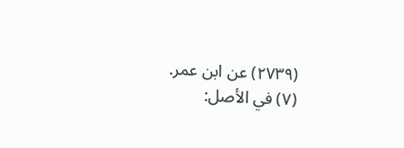(٢٧٣٩) عن ابن عمر.
(٧) في الأصل: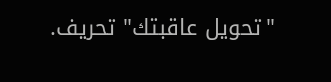"تحويل عاقبتك" تحريف.